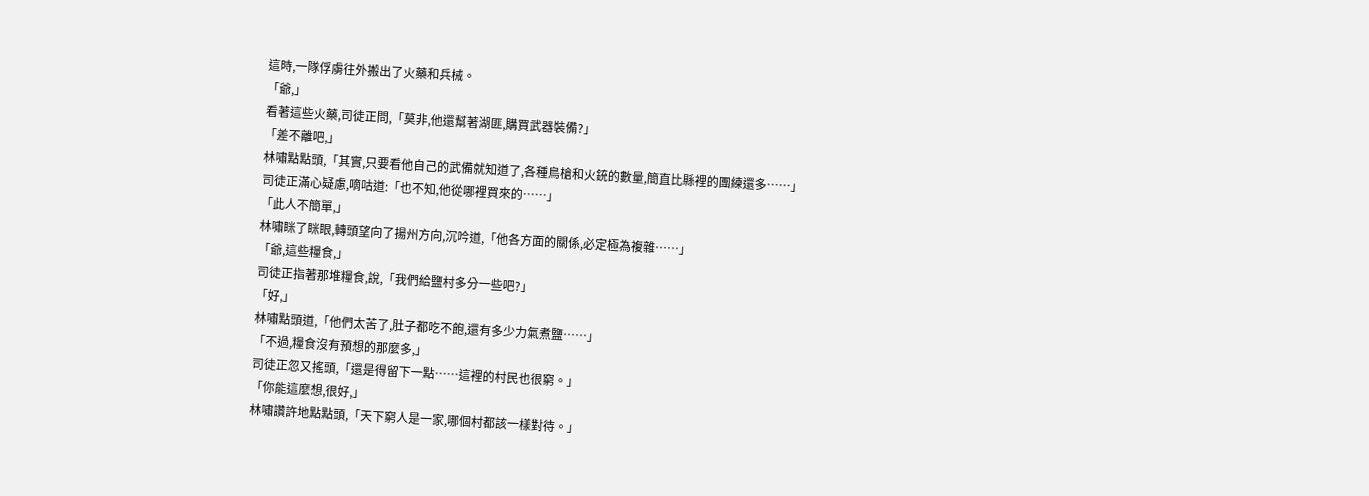這時,一隊俘虜往外搬出了火藥和兵械。
「爺,」
看著這些火藥,司徒正問,「莫非,他還幫著湖匪,購買武器裝備?」
「差不離吧,」
林嘯點點頭,「其實,只要看他自己的武備就知道了,各種鳥槍和火銃的數量,簡直比縣裡的團練還多……」
司徒正滿心疑慮,嘀咕道:「也不知,他從哪裡買來的……」
「此人不簡單,」
林嘯眯了眯眼,轉頭望向了揚州方向,沉吟道,「他各方面的關係,必定極為複雜……」
「爺,這些糧食,」
司徒正指著那堆糧食,說,「我們給鹽村多分一些吧?」
「好,」
林嘯點頭道,「他們太苦了,肚子都吃不飽,還有多少力氣煮鹽……」
「不過,糧食沒有預想的那麼多,」
司徒正忽又搖頭,「還是得留下一點……這裡的村民也很窮。」
「你能這麼想,很好,」
林嘯讚許地點點頭,「天下窮人是一家,哪個村都該一樣對待。」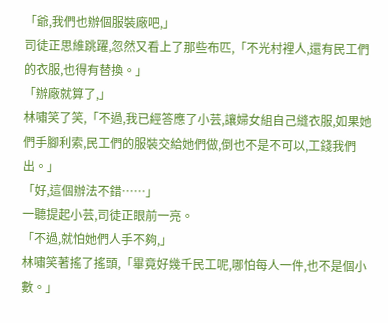「爺,我們也辦個服裝廠吧,」
司徒正思維跳躍,忽然又看上了那些布匹,「不光村裡人,還有民工們的衣服,也得有替換。」
「辦廠就算了,」
林嘯笑了笑,「不過,我已經答應了小芸,讓婦女組自己縫衣服,如果她們手腳利索,民工們的服裝交給她們做,倒也不是不可以,工錢我們出。」
「好,這個辦法不錯……」
一聽提起小芸,司徒正眼前一亮。
「不過,就怕她們人手不夠,」
林嘯笑著搖了搖頭,「畢竟好幾千民工呢,哪怕每人一件,也不是個小數。」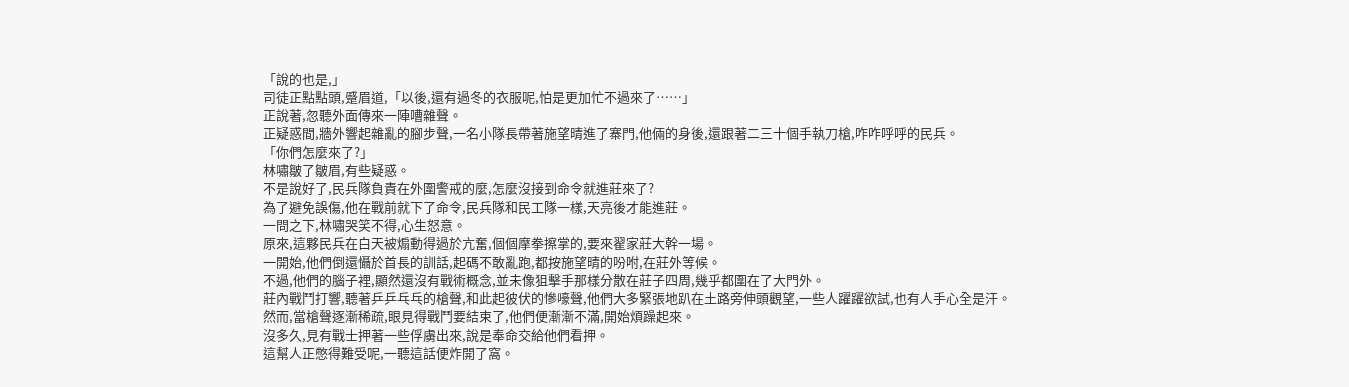「說的也是,」
司徒正點點頭,蹙眉道,「以後,還有過冬的衣服呢,怕是更加忙不過來了……」
正說著,忽聽外面傳來一陣嘈雜聲。
正疑惑間,牆外響起雜亂的腳步聲,一名小隊長帶著施望晴進了寨門,他倆的身後,還跟著二三十個手執刀槍,咋咋呼呼的民兵。
「你們怎麼來了?」
林嘯皺了皺眉,有些疑惑。
不是說好了,民兵隊負責在外圍警戒的麼,怎麼沒接到命令就進莊來了?
為了避免誤傷,他在戰前就下了命令,民兵隊和民工隊一樣,天亮後才能進莊。
一問之下,林嘯哭笑不得,心生怒意。
原來,這夥民兵在白天被煽動得過於亢奮,個個摩拳擦掌的,要來翟家莊大幹一場。
一開始,他們倒還懾於首長的訓話,起碼不敢亂跑,都按施望晴的吩咐,在莊外等候。
不過,他們的腦子裡,顯然還沒有戰術概念,並未像狙擊手那樣分散在莊子四周,幾乎都圍在了大門外。
莊內戰鬥打響,聽著乒乒乓乓的槍聲,和此起彼伏的慘嚎聲,他們大多緊張地趴在土路旁伸頭觀望,一些人躍躍欲試,也有人手心全是汗。
然而,當槍聲逐漸稀疏,眼見得戰鬥要結束了,他們便漸漸不滿,開始煩躁起來。
沒多久,見有戰士押著一些俘虜出來,說是奉命交給他們看押。
這幫人正憋得難受呢,一聽這話便炸開了窩。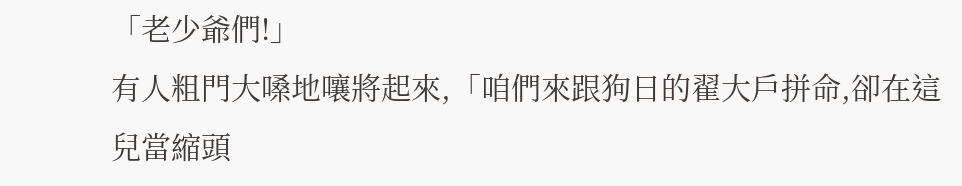「老少爺們!」
有人粗門大嗓地嚷將起來,「咱們來跟狗日的翟大戶拼命,卻在這兒當縮頭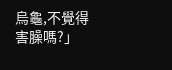烏龜,不覺得害臊嗎?」